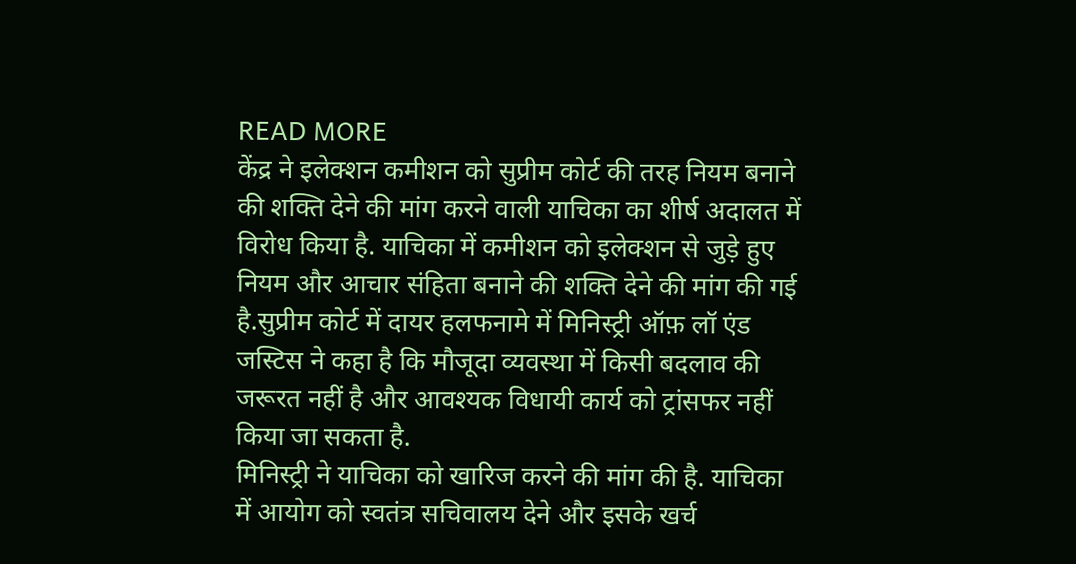READ MORE
केंद्र ने इलेक्शन कमीशन को सुप्रीम कोर्ट की तरह नियम बनाने की शक्ति देने की मांग करने वाली याचिका का शीर्ष अदालत में विरोध किया है. याचिका में कमीशन को इलेक्शन से जुड़े हुए नियम और आचार संहिता बनाने की शक्ति देने की मांग की गई है.सुप्रीम कोर्ट में दायर हलफनामे में मिनिस्ट्री ऑफ़ लॉ एंड जस्टिस ने कहा है कि मौजूदा व्यवस्था में किसी बदलाव की जरूरत नहीं है और आवश्यक विधायी कार्य को ट्रांसफर नहीं किया जा सकता है.
मिनिस्ट्री ने याचिका को खारिज करने की मांग की है. याचिका में आयोग को स्वतंत्र सचिवालय देने और इसके खर्च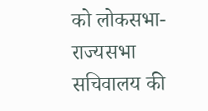को लोकसभा-राज्यसभा सचिवालय की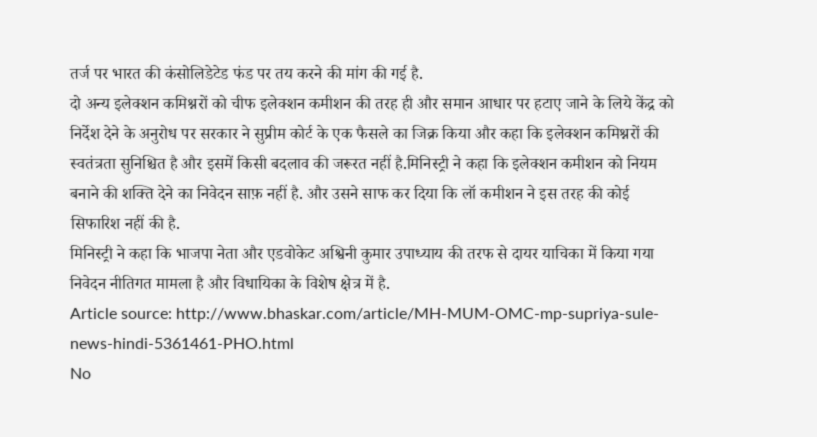तर्ज पर भारत की कंसोलिडेटेड फंड पर तय करने की मांग की गई है.
दो अन्य इलेक्शन कमिश्नरों को चीफ इलेक्शन कमीशन की तरह ही और समान आधार पर हटाए जाने के लिये केंद्र को निर्देश देने के अनुरोध पर सरकार ने सुप्रीम कोर्ट के एक फैसले का जिक्र किया और कहा कि इलेक्शन कमिश्नरों की स्वतंत्रता सुनिश्चित है और इसमें किसी बदलाव की जरूरत नहीं है.मिनिस्ट्री ने कहा कि इलेक्शन कमीशन को नियम बनाने की शक्ति देने का निवेदन साफ़ नहीं है. और उसने साफ कर दिया कि लॉ कमीशन ने इस तरह की कोई सिफारिश नहीं की है.
मिनिस्ट्री ने कहा कि भाजपा नेता और एडवोकेट अश्विनी कुमार उपाध्याय की तरफ से दायर याचिका में किया गया निवेदन नीतिगत मामला है और विधायिका के विशेष क्षेत्र में है.
Article source: http://www.bhaskar.com/article/MH-MUM-OMC-mp-supriya-sule-news-hindi-5361461-PHO.html
No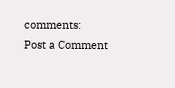comments:
Post a Comment